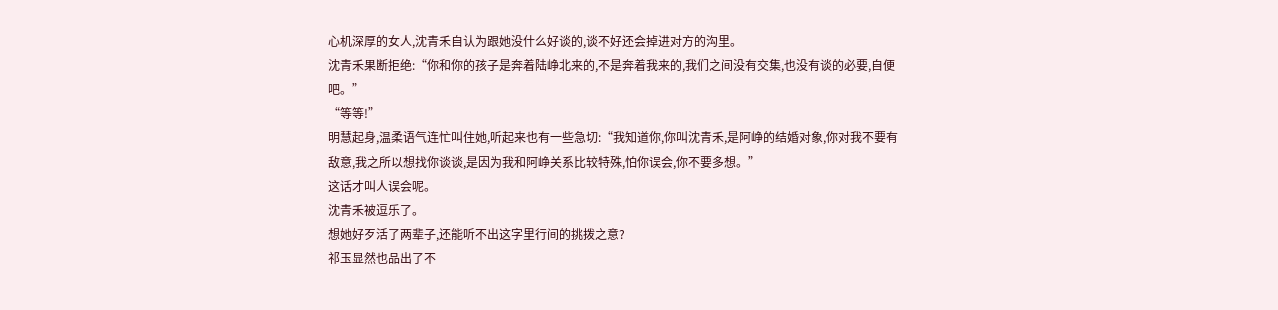心机深厚的女人,沈青禾自认为跟她没什么好谈的,谈不好还会掉进对方的沟里。
沈青禾果断拒绝:“你和你的孩子是奔着陆峥北来的,不是奔着我来的,我们之间没有交集,也没有谈的必要,自便吧。”
“等等!”
明慧起身,温柔语气连忙叫住她,听起来也有一些急切:“我知道你,你叫沈青禾,是阿峥的结婚对象,你对我不要有敌意,我之所以想找你谈谈,是因为我和阿峥关系比较特殊,怕你误会,你不要多想。”
这话才叫人误会呢。
沈青禾被逗乐了。
想她好歹活了两辈子,还能听不出这字里行间的挑拨之意?
祁玉显然也品出了不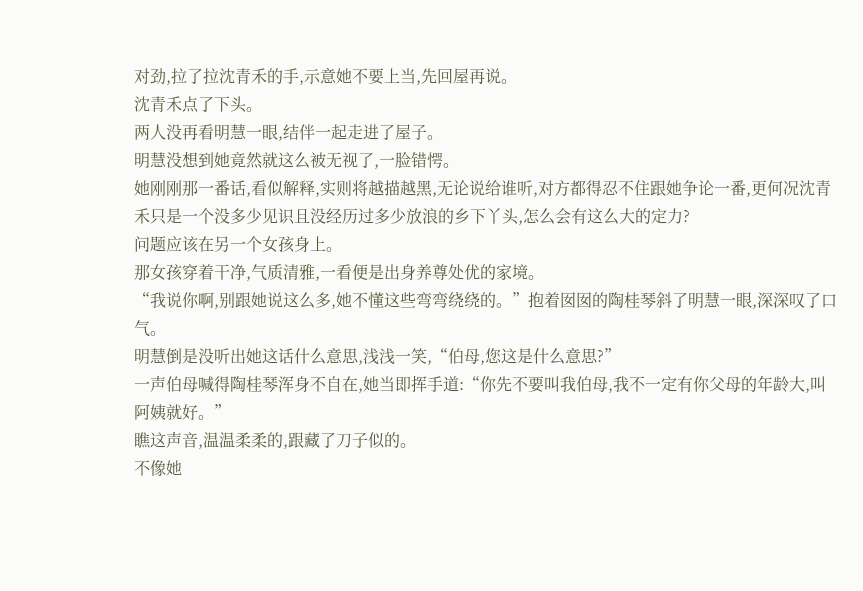对劲,拉了拉沈青禾的手,示意她不要上当,先回屋再说。
沈青禾点了下头。
两人没再看明慧一眼,结伴一起走进了屋子。
明慧没想到她竟然就这么被无视了,一脸错愕。
她刚刚那一番话,看似解释,实则将越描越黑,无论说给谁听,对方都得忍不住跟她争论一番,更何况沈青禾只是一个没多少见识且没经历过多少放浪的乡下丫头,怎么会有这么大的定力?
问题应该在另一个女孩身上。
那女孩穿着干净,气质清雅,一看便是出身养尊处优的家境。
“我说你啊,别跟她说这么多,她不懂这些弯弯绕绕的。”抱着囡囡的陶桂琴斜了明慧一眼,深深叹了口气。
明慧倒是没听出她这话什么意思,浅浅一笑,“伯母,您这是什么意思?”
一声伯母喊得陶桂琴浑身不自在,她当即挥手道:“你先不要叫我伯母,我不一定有你父母的年龄大,叫阿姨就好。”
瞧这声音,温温柔柔的,跟藏了刀子似的。
不像她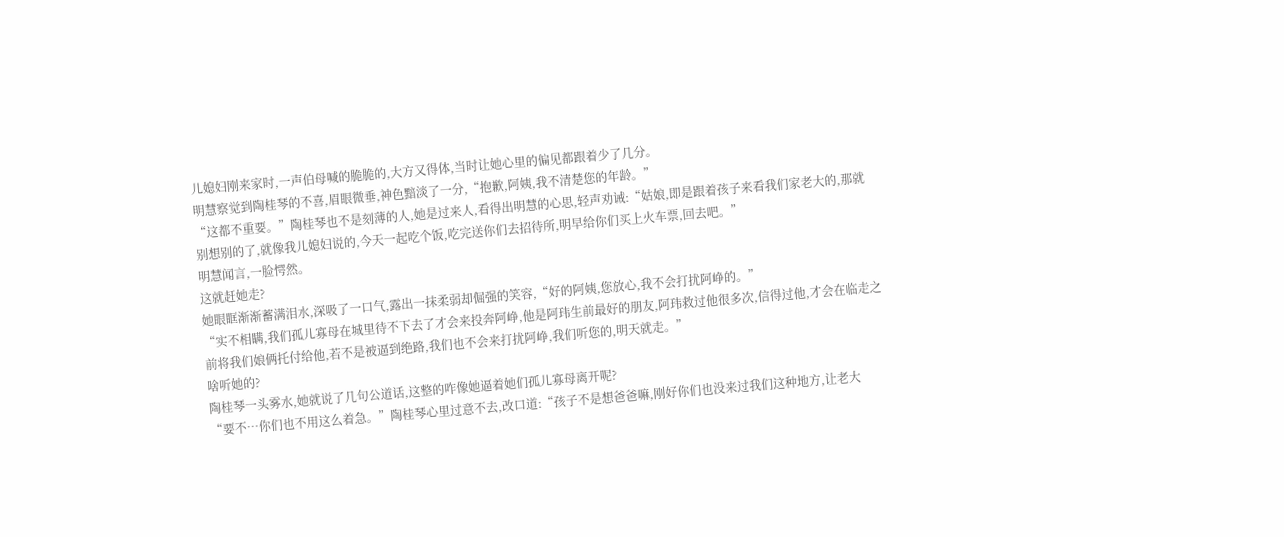儿媳妇刚来家时,一声伯母喊的脆脆的,大方又得体,当时让她心里的偏见都跟着少了几分。
明慧察觉到陶桂琴的不喜,眉眼微垂,神色黯淡了一分,“抱歉,阿姨,我不清楚您的年龄。”
“这都不重要。”陶桂琴也不是刻薄的人,她是过来人,看得出明慧的心思,轻声劝诫:“姑娘,即是跟着孩子来看我们家老大的,那就别想别的了,就像我儿媳妇说的,今天一起吃个饭,吃完送你们去招待所,明早给你们买上火车票,回去吧。”
明慧闻言,一脸愕然。
这就赶她走?
她眼眶渐渐蓄满泪水,深吸了一口气,露出一抹柔弱却倔强的笑容,“好的阿姨,您放心,我不会打扰阿峥的。”
“实不相瞒,我们孤儿寡母在城里待不下去了才会来投奔阿峥,他是阿玮生前最好的朋友,阿玮救过他很多次,信得过他,才会在临走之前将我们娘俩托付给他,若不是被逼到绝路,我们也不会来打扰阿峥,我们听您的,明天就走。”
啥听她的?
陶桂琴一头雾水,她就说了几句公道话,这整的咋像她逼着她们孤儿寡母离开呢?
“要不…你们也不用这么着急。”陶桂琴心里过意不去,改口道:“孩子不是想爸爸嘛,刚好你们也没来过我们这种地方,让老大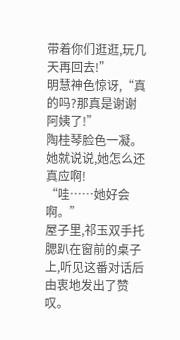带着你们逛逛,玩几天再回去!”
明慧神色惊讶,“真的吗?那真是谢谢阿姨了!”
陶桂琴脸色一凝。
她就说说,她怎么还真应啊!
“哇……她好会啊。”
屋子里,祁玉双手托腮趴在窗前的桌子上,听见这番对话后由衷地发出了赞叹。